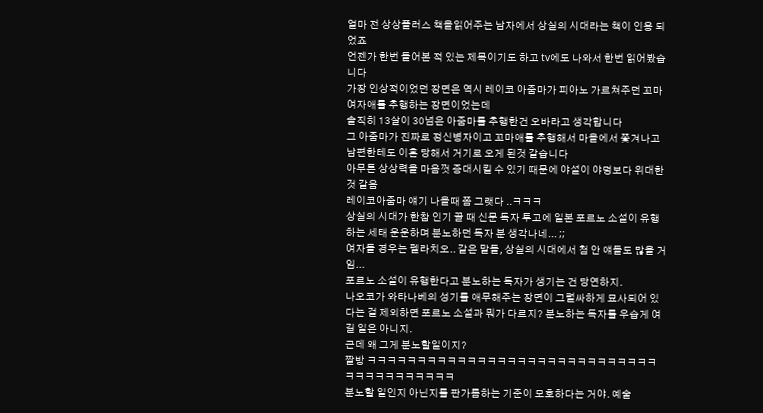얼마 전 상상플러스 책을읽어주는 남자에서 상실의 시대라는 책이 인용 되었죠
언젠가 한번 들어본 적 있는 제목이기도 하고 tv에도 나와서 한번 읽어봤습니다
가장 인상적이었던 장면은 역시 레이코 아줌마가 피아노 가르쳐주던 꼬마 여자애를 추행하는 장면이었는데
솔직히 13살이 30넘은 아줌마를 추행한건 오바라고 생각합니다
그 아줌마가 진짜로 정신병자이고 꼬마애를 추행해서 마을에서 쫓겨나고 남편한테도 이혼 당해서 거기로 오게 된것 같습니다
아무튼 상상력을 마음껏 증대시킬 수 있기 때문에 야설이 야덩보다 위대한것 같음
레이코아줌마 얘기 나올때 쫌 그랫다 ..ㅋㅋㅋ
상실의 시대가 한참 인기 끌 때 신문 독자 투고에 일본 포르노 소설이 유행하는 세태 운운하며 분노하던 독자 분 생각나네... ;;
여자들 경우는 펠라치오.. 같은 말들, 상실의 시대에서 첨 안 얘들도 많을 거임...
포르노 소설이 유행한다고 분노하는 독자가 생기는 건 당연하지.
나오코가 와타나베의 성기를 애무해주는 장면이 그럴싸하게 묘사되어 있다는 걸 제외하면 포르노 소설과 뭐가 다르지? 분노하는 독자를 우습게 여길 일은 아니지.
근데 왜 그게 분노할일이지?
짤방 ㅋㅋㅋㅋㅋㅋㅋㅋㅋㅋㅋㅋㅋㅋㅋㅋㅋㅋㅋㅋㅋㅋㅋㅋㅋㅋㅋㅋㅋㅋㅋㅋㅋㅋㅋㅋㅋㅋㅋㅋ
분노할 일인지 아닌지를 판가름하는 기준이 모호하다는 거야. 예술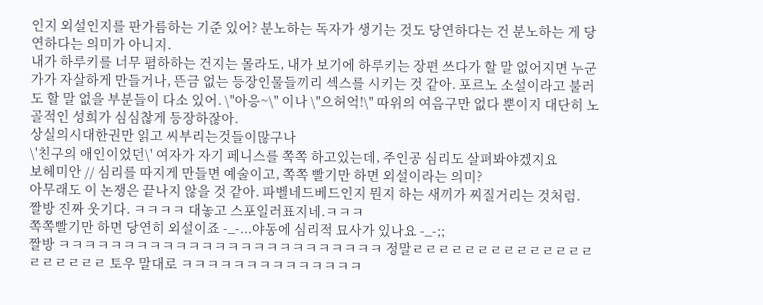인지 외설인지를 판가름하는 기준 있어? 분노하는 독자가 생기는 것도 당연하다는 건 분노하는 게 당연하다는 의미가 아니지.
내가 하루키를 너무 폄하하는 건지는 몰라도, 내가 보기에 하루키는 장편 쓰다가 할 말 없어지면 누군가가 자살하게 만들거나, 뜬금 없는 등장인물들끼리 섹스를 시키는 것 같아. 포르노 소설이라고 불러도 할 말 없을 부분들이 다소 있어. \"아응~\" 이나 \"으허억!\" 따위의 여음구만 없다 뿐이지 대단히 노골적인 성희가 심심찮게 등장하잖아.
상실의시대한권만 읽고 씨부리는것들이많구나
\'친구의 애인이었던\' 여자가 자기 페니스를 쪽쪽 하고있는데, 주인공 심리도 살펴봐야겠지요
보헤미안 // 심리를 따지게 만들면 예술이고, 쪽쪽 빨기만 하면 외설이라는 의미?
아무래도 이 논쟁은 끝나지 않을 것 같아. 파벨네드베드인지 뭔지 하는 새끼가 찌질거리는 것처럼.
짤방 진짜 웃기다. ㅋㅋㅋㅋ 대놓고 스포일러표지네.ㅋㅋㅋ
쪽쪽빨기만 하면 당연히 외설이죠 -_-...야동에 심리적 묘사가 있나요 -_-;;
짤방 ㅋㅋㅋㅋㅋㅋㅋㅋㅋㅋㅋㅋㅋㅋㅋㅋㅋㅋㅋㅋㅋㅋㅋㅋㅋ 정말ㄹㄹㄹㄹㄹㄹㄹㄹㄹㄹㄹㄹㄹㄹㄹㄹㄹㄹㄹㄹ 토우 말대로 ㅋㅋㅋㅋㅋㅋㅋㅋㅋㅋㅋㅋㅋㅋ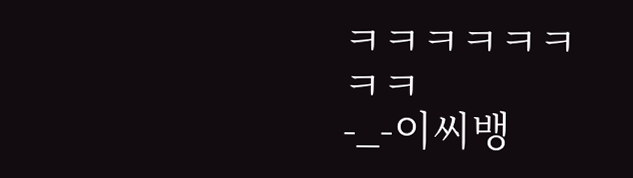ㅋㅋㅋㅋㅋㅋㅋㅋ
-_-이씨뱅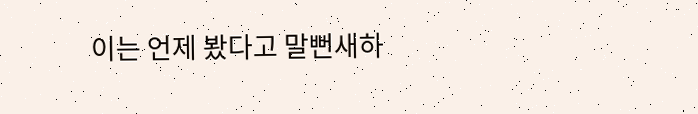이는 언제 봤다고 말뻔새하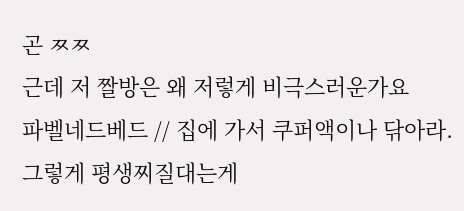곤 ㅉㅉ
근데 저 짤방은 왜 저렇게 비극스러운가요
파벨네드베드 // 집에 가서 쿠퍼액이나 닦아라.
그렇게 평생찌질대는게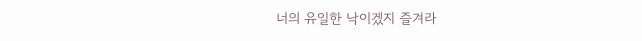너의 유일한 낙이겠지 즐겨라